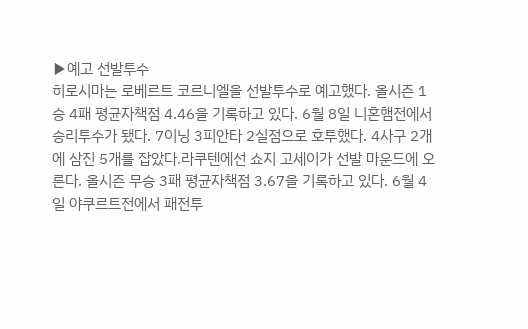▶예고 선발투수
히로시마는 로베르트 코르니엘을 선발투수로 예고했다. 올시즌 1승 4패 평균자책점 4.46을 기록하고 있다. 6월 8일 니혼햄전에서 승리투수가 됐다. 7이닝 3피안타 2실점으로 호투했다. 4사구 2개에 삼진 5개를 잡았다.라쿠텐에선 쇼지 고세이가 선발 마운드에 오른다. 올시즌 무승 3패 평균자책점 3.67을 기록하고 있다. 6월 4일 야쿠르트전에서 패전투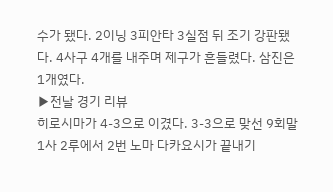수가 됐다. 2이닝 3피안타 3실점 뒤 조기 강판됐다. 4사구 4개를 내주며 제구가 흔들렸다. 삼진은 1개였다.
▶전날 경기 리뷰
히로시마가 4-3으로 이겼다. 3-3으로 맞선 9회말 1사 2루에서 2번 노마 다카요시가 끝내기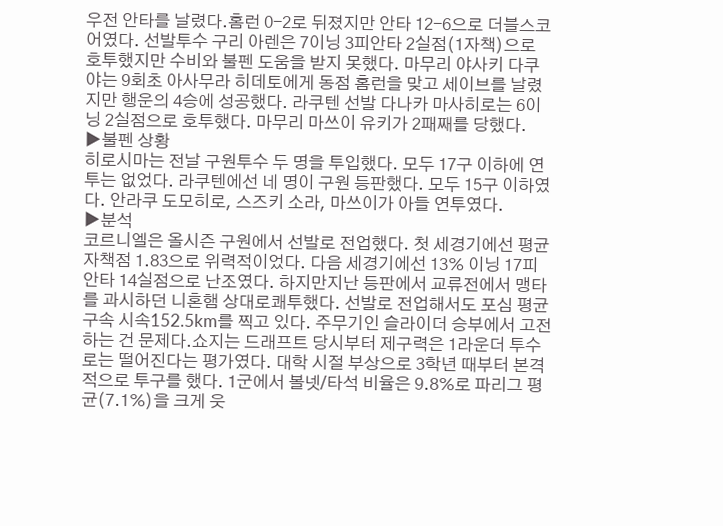우전 안타를 날렸다.홈런 0-2로 뒤졌지만 안타 12-6으로 더블스코어였다. 선발투수 구리 아렌은 7이닝 3피안타 2실점(1자책)으로 호투했지만 수비와 불펜 도움을 받지 못했다. 마무리 야사키 다쿠야는 9회초 아사무라 히데토에게 동점 홈런을 맞고 세이브를 날렸지만 행운의 4승에 성공했다. 라쿠텐 선발 다나카 마사히로는 6이닝 2실점으로 호투했다. 마무리 마쓰이 유키가 2패째를 당했다.
▶불펜 상황
히로시마는 전날 구원투수 두 명을 투입했다. 모두 17구 이하에 연투는 없었다. 라쿠텐에선 네 명이 구원 등판했다. 모두 15구 이하였다. 안라쿠 도모히로, 스즈키 소라, 마쓰이가 아들 연투였다.
▶분석
코르니엘은 올시즌 구원에서 선발로 전업했다. 첫 세경기에선 평균자책점 1.83으로 위력적이었다. 다음 세경기에선 13% 이닝 17피안타 14실점으로 난조였다. 하지만지난 등판에서 교류전에서 맹타를 과시하던 니혼햄 상대로쾌투했다. 선발로 전업해서도 포심 평균구속 시속152.5km를 찍고 있다. 주무기인 슬라이더 승부에서 고전하는 건 문제다.쇼지는 드래프트 당시부터 제구력은 1라운더 투수로는 떨어진다는 평가였다. 대학 시절 부상으로 3학년 때부터 본격적으로 투구를 했다. 1군에서 볼넷/타석 비율은 9.8%로 파리그 평균(7.1%)을 크게 웃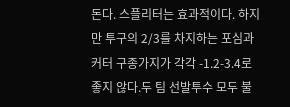돈다. 스플리터는 효과적이다. 하지만 투구의 2/3를 차지하는 포심과 커터 구종가지가 각각 -1.2-3.4로 좋지 않다.두 팀 선발투수 모두 불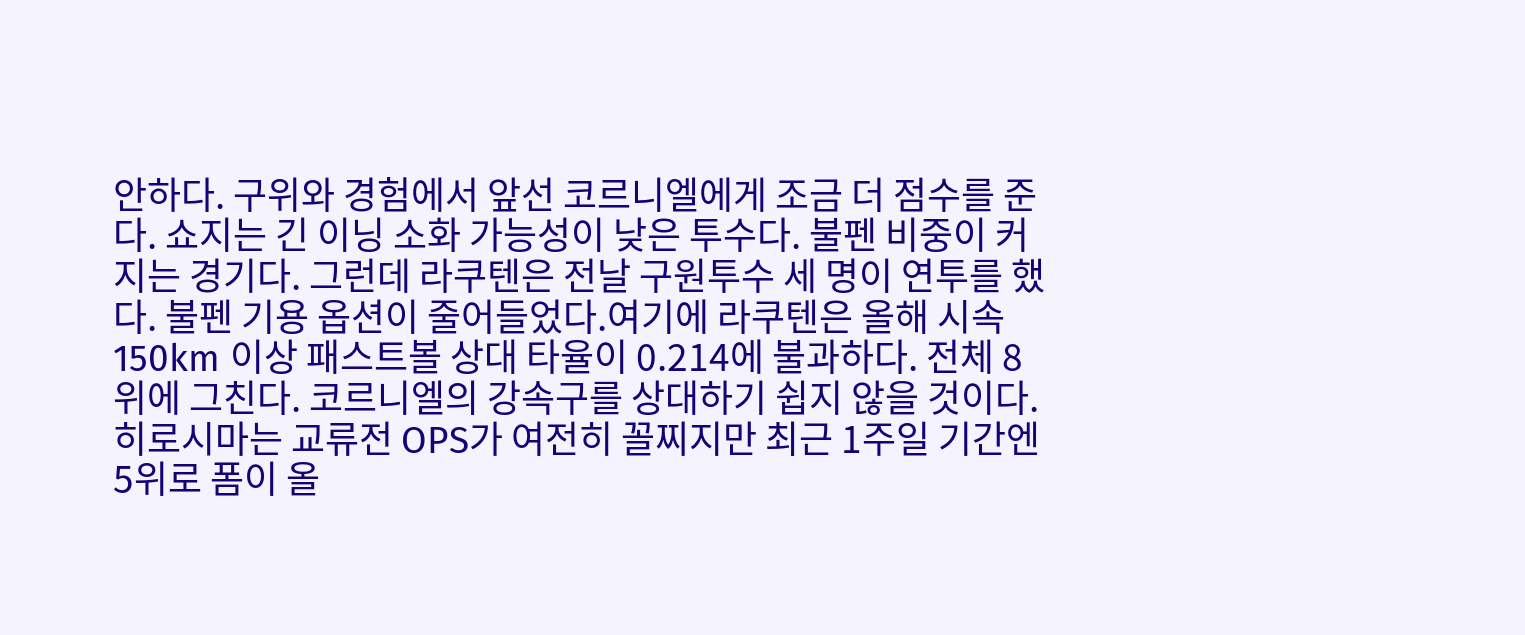안하다. 구위와 경험에서 앞선 코르니엘에게 조금 더 점수를 준다. 쇼지는 긴 이닝 소화 가능성이 낮은 투수다. 불펜 비중이 커지는 경기다. 그런데 라쿠텐은 전날 구원투수 세 명이 연투를 했다. 불펜 기용 옵션이 줄어들었다.여기에 라쿠텐은 올해 시속 150km 이상 패스트볼 상대 타율이 0.214에 불과하다. 전체 8위에 그친다. 코르니엘의 강속구를 상대하기 쉽지 않을 것이다. 히로시마는 교류전 OPS가 여전히 꼴찌지만 최근 1주일 기간엔 5위로 폼이 올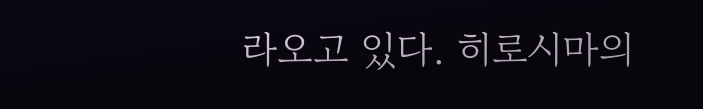라오고 있다. 히로시마의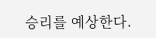승리를 예상한다.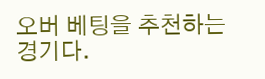오버 베팅을 추천하는 경기다.